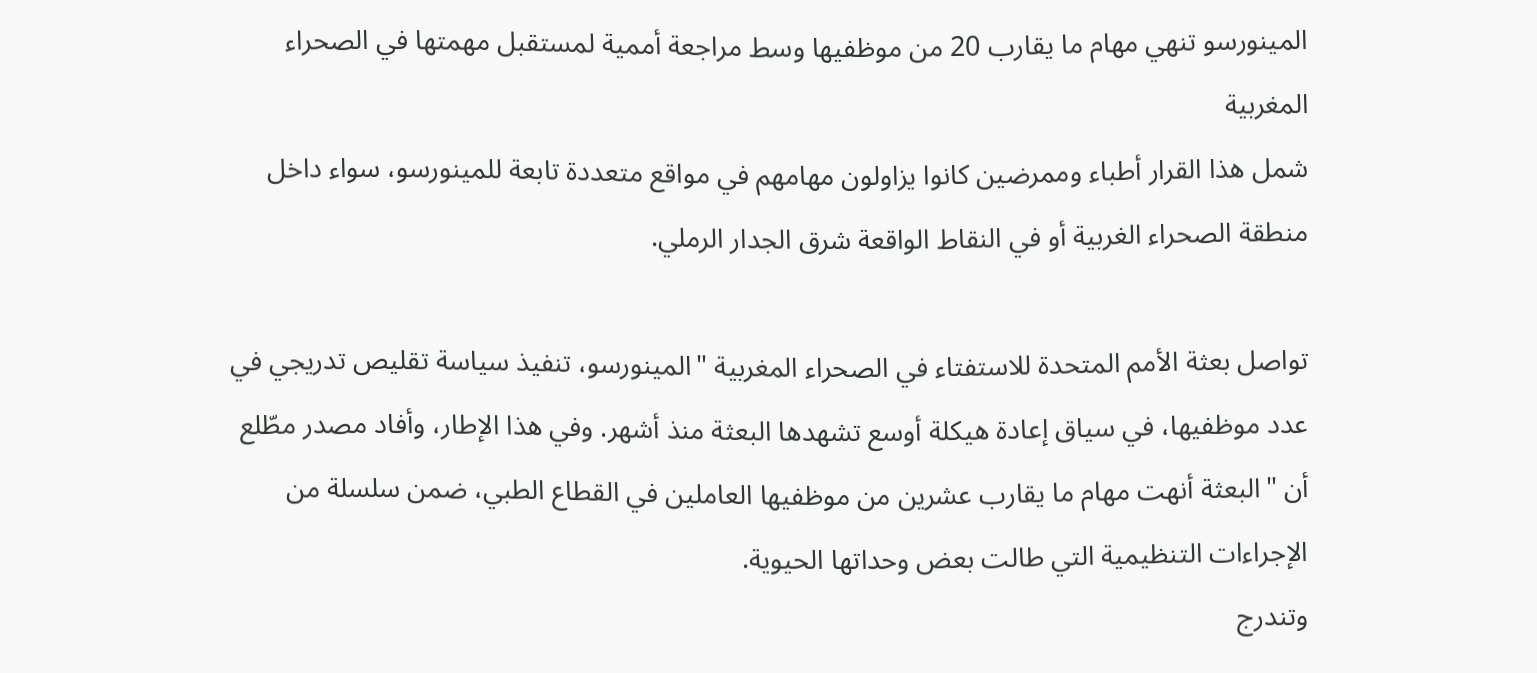المينورسو تنهي مهام ما يقارب 20 من موظفيها وسط مراجعة أممية لمستقبل مهمتها في الصحراء المغربية
شمل هذا القرار أطباء وممرضين كانوا يزاولون مهامهم في مواقع متعددة تابعة للمينورسو، سواء داخل منطقة الصحراء الغربية أو في النقاط الواقعة شرق الجدار الرملي.

تواصل بعثة الأمم المتحدة للاستفتاء في الصحراء المغربية "المينورسو، تنفيذ سياسة تقليص تدريجي في عدد موظفيها، في سياق إعادة هيكلة أوسع تشهدها البعثة منذ أشهر. وفي هذا الإطار، وأفاد مصدر مطّلع أن "البعثة أنهت مهام ما يقارب عشرين من موظفيها العاملين في القطاع الطبي، ضمن سلسلة من الإجراءات التنظيمية التي طالت بعض وحداتها الحيوية.
وتندرج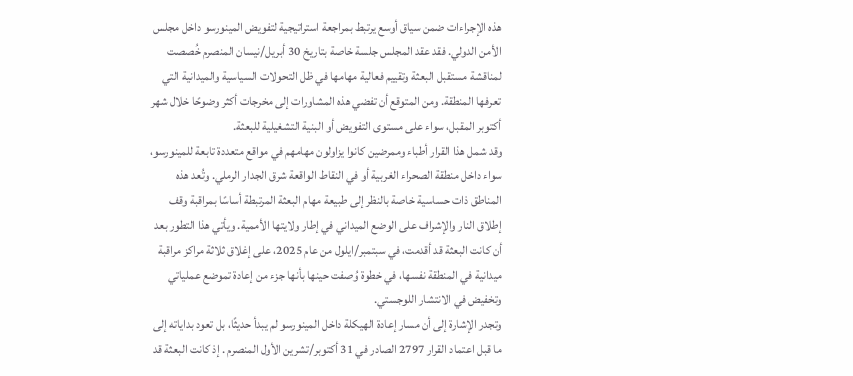هذه الإجراءات ضمن سياق أوسع يرتبط بمراجعة استراتيجية لتفويض المينورسو داخل مجلس الأمن الدولي. فقد عقد المجلس جلسة خاصة بتاريخ 30 أبريل/نيسان المنصرم خُصصت لمناقشة مستقبل البعثة وتقييم فعالية مهامها في ظل التحولات السياسية والميدانية التي تعرفها المنطقة. ومن المتوقع أن تفضي هذه المشاورات إلى مخرجات أكثر وضوحًا خلال شهر أكتوبر المقبل، سواء على مستوى التفويض أو البنية التشغيلية للبعثة.
وقد شمل هذا القرار أطباء وممرضين كانوا يزاولون مهامهم في مواقع متعددة تابعة للمينورسو، سواء داخل منطقة الصحراء الغربية أو في النقاط الواقعة شرق الجدار الرملي. وتُعد هذه المناطق ذات حساسية خاصة بالنظر إلى طبيعة مهام البعثة المرتبطة أساسًا بمراقبة وقف إطلاق النار والإشراف على الوضع الميداني في إطار ولايتها الأممية. ويأتي هذا التطور بعد أن كانت البعثة قد أقدمت، في سبتمبر/ايلول من عام 2025، على إغلاق ثلاثة مراكز مراقبة ميدانية في المنطقة نفسها، في خطوة وُصفت حينها بأنها جزء من إعادة تموضع عملياتي وتخفيض في الانتشار اللوجستي.
وتجدر الإشارة إلى أن مسار إعادة الهيكلة داخل المينورسو لم يبدأ حديثًا، بل تعود بداياته إلى ما قبل اعتماد القرار 2797 الصادر في 31 أكتوبر/تشرين الأول المنصرم . إذ كانت البعثة قد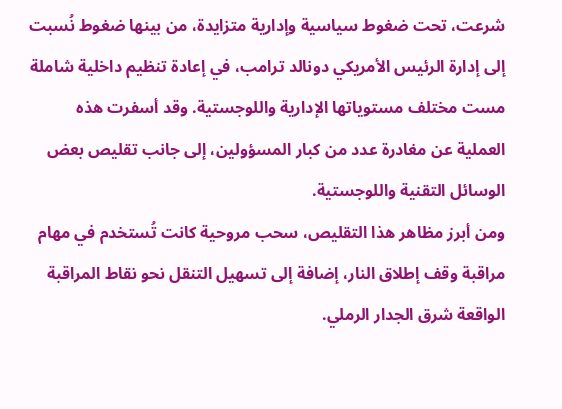شرعت، تحت ضغوط سياسية وإدارية متزايدة، من بينها ضغوط نُسبت إلى إدارة الرئيس الأمريكي دونالد ترامب، في إعادة تنظيم داخلية شاملة مست مختلف مستوياتها الإدارية واللوجستية. وقد أسفرت هذه العملية عن مغادرة عدد من كبار المسؤولين، إلى جانب تقليص بعض الوسائل التقنية واللوجستية.
ومن أبرز مظاهر هذا التقليص، سحب مروحية كانت تُستخدم في مهام مراقبة وقف إطلاق النار، إضافة إلى تسهيل التنقل نحو نقاط المراقبة الواقعة شرق الجدار الرملي.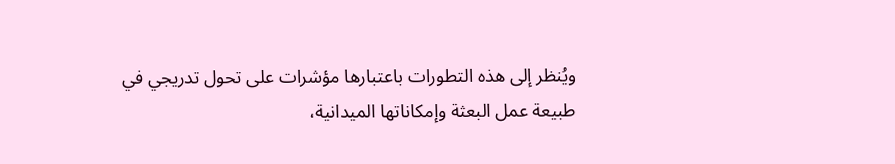ويُنظر إلى هذه التطورات باعتبارها مؤشرات على تحول تدريجي في طبيعة عمل البعثة وإمكاناتها الميدانية،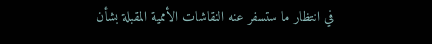في انتظار ما ستسفر عنه النقاشات الأممية المقبلة بشأن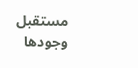مستقبل وجودها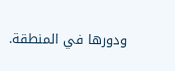ودورها في المنطقة.